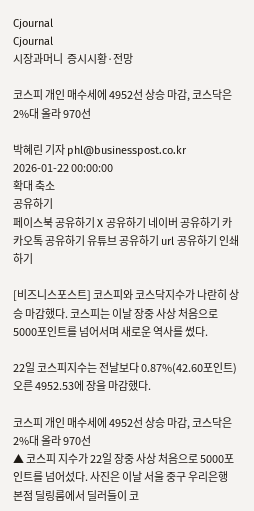Cjournal
Cjournal
시장과머니  증시시황·전망

코스피 개인 매수세에 4952선 상승 마감, 코스닥은 2%대 올라 970선

박혜린 기자 phl@businesspost.co.kr 2026-01-22 00:00:00
확대 축소
공유하기
페이스북 공유하기 X 공유하기 네이버 공유하기 카카오톡 공유하기 유튜브 공유하기 url 공유하기 인쇄하기

[비즈니스포스트] 코스피와 코스닥지수가 나란히 상승 마감했다. 코스피는 이날 장중 사상 처음으로 5000포인트를 넘어서며 새로운 역사를 썼다.

22일 코스피지수는 전날보다 0.87%(42.60포인트) 오른 4952.53에 장을 마감했다.

코스피 개인 매수세에 4952선 상승 마감, 코스닥은 2%대 올라 970선
▲ 코스피 지수가 22일 장중 사상 처음으로 5000포인트를 넘어섰다. 사진은 이날 서울 중구 우리은행 본점 딜링룸에서 딜러들이 코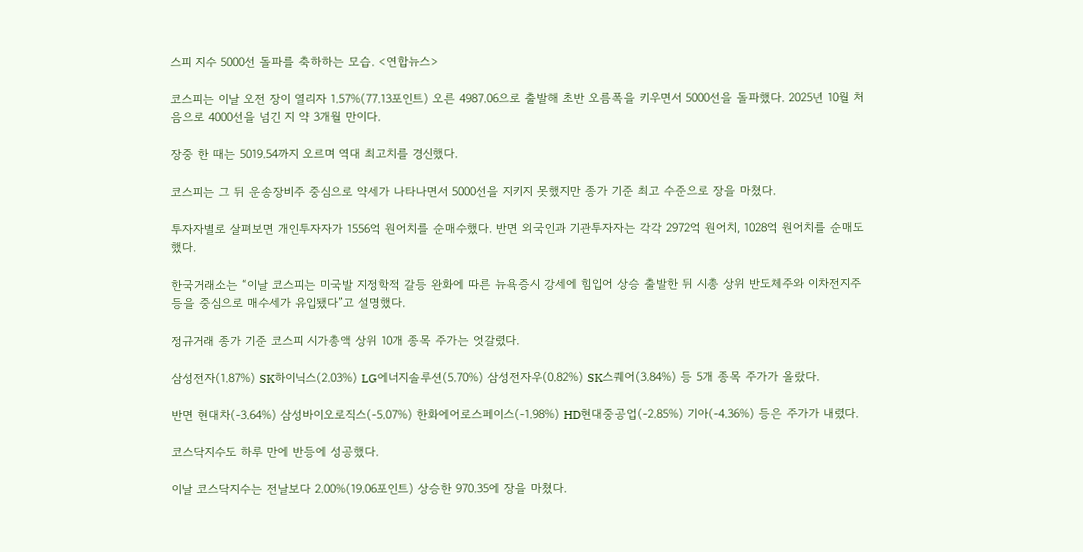스피 지수 5000선 돌파를 축하하는 모습. <연합뉴스>

코스피는 이날 오전 장이 열리자 1.57%(77.13포인트) 오른 4987.06으로 출발해 초반 오름폭을 키우면서 5000선을 돌파했다. 2025년 10월 처음으로 4000선을 넘긴 지 약 3개월 만이다.

장중 한 때는 5019.54까지 오르며 역대 최고치를 경신했다.

코스피는 그 뒤 운송장비주 중심으로 약세가 나타나면서 5000선을 지키지 못했지만 종가 기준 최고 수준으로 장을 마쳤다.

투자자별로 살펴보면 개인투자자가 1556억 원어치를 순매수했다. 반면 외국인과 기관투자자는 각각 2972억 원어치, 1028억 원어치를 순매도했다.

한국거래소는 “이날 코스피는 미국발 지정학적 갈등 완화에 따른 뉴욕증시 강세에 힘입어 상승 출발한 뒤 시총 상위 반도체주와 이차전지주 등을 중심으로 매수세가 유입됐다”고 설명했다.

정규거래 종가 기준 코스피 시가총액 상위 10개 종목 주가는 엇갈렸다.

삼성전자(1.87%) SK하이닉스(2.03%) LG에너지솔루션(5.70%) 삼성전자우(0.82%) SK스퀘어(3.84%) 등 5개 종목 주가가 올랐다.

반면 현대차(-3.64%) 삼성바이오로직스(-5.07%) 한화에어로스페이스(-1.98%) HD현대중공업(-2.85%) 기아(-4.36%) 등은 주가가 내렸다.

코스닥지수도 하루 만에 반등에 성공했다.

이날 코스닥지수는 전날보다 2.00%(19.06포인트) 상승한 970.35에 장을 마쳤다.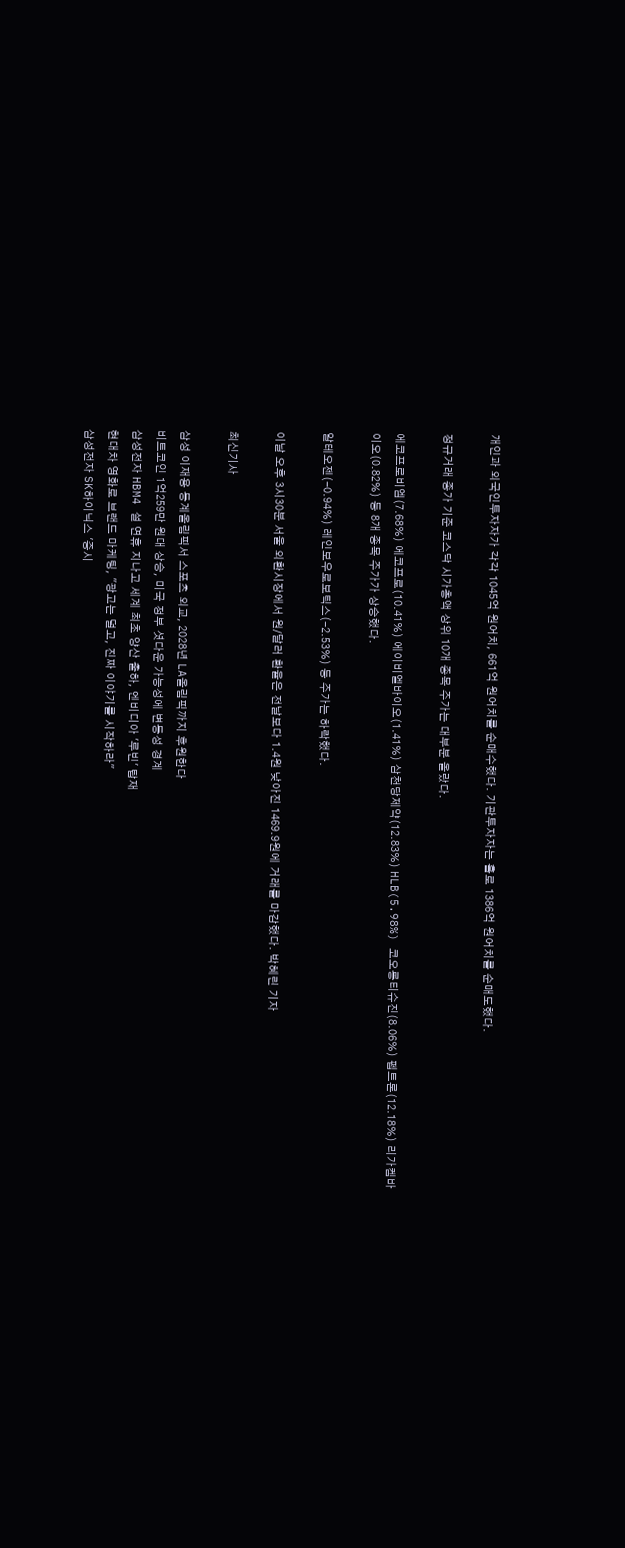개인과 외국인투자자가 각각 1045억 원어치, 661억 원어치를 순매수했다. 기관투자자는 홀로 1386억 원어치를 순매도했다.

정규거래 종가 기준 코스닥 시가총액 상위 10개 종목 주가는 대부분 올랐다.

에코프로비엠(7.68%) 에코프로(10.41%) 에이비엘바이오(1.41%) 삼천당제약(12.83%) HLB(5.98%) 코오롱티슈진(8.06%) 펩트론(12.18%) 리가켐바이오(0.82%) 등 8개 종목 주가가 상승했다.

알테오젠(-0.94%) 레인보우로보틱스(-2.53%) 등 주가는 하락했다.

이날 오후 3시30분 서울 외환시장에서 원/달러 환율은 전날보다 1.4원 낮아진 1469.9원에 거래를 마감했다. 박혜린 기자

최신기사

삼성 이재용 동계올림픽서 스포츠 외교, 2028년 LA올림픽까지 후원한다
비트코인 1억259만 원대 상승, 미국 정부 셧다운 가능성에 변동성 경계
삼성전자 HBM4 설 연휴 지나고 세계 최초 양산 출하, 엔비디아 '루빈' 탑재
현대차 영화로 브랜드 마케팅, "광고는 덜고, 진짜 이야기를 시작하라"
삼성전자 SK하이닉스 '증시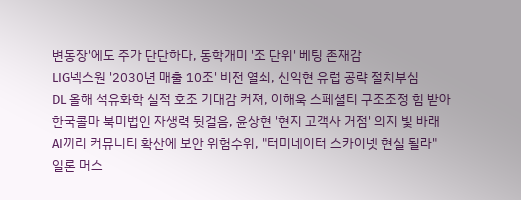변동장'에도 주가 단단하다, 동학개미 '조 단위' 베팅 존재감
LIG넥스원 '2030년 매출 10조' 비전 열쇠, 신익현 유럽 공략 절치부심
DL 올해 석유화학 실적 호조 기대감 커져, 이해욱 스페셜티 구조조정 힘 받아
한국콜마 북미법인 자생력 뒷걸음, 윤상현 '현지 고객사 거점' 의지 빛 바래
AI끼리 커뮤니티 확산에 보안 위험수위, "터미네이터 스카이넷 현실 될라"
일론 머스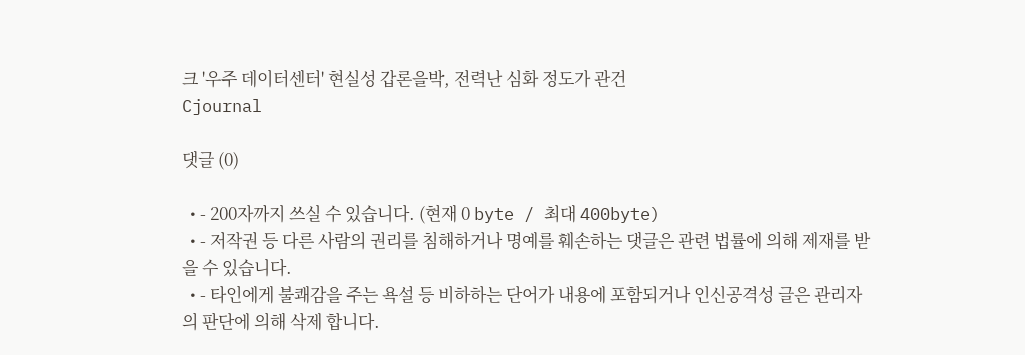크 '우주 데이터센터' 현실성 갑론을박, 전력난 심화 정도가 관건
Cjournal

댓글 (0)

  • - 200자까지 쓰실 수 있습니다. (현재 0 byte / 최대 400byte)
  • - 저작권 등 다른 사람의 권리를 침해하거나 명예를 훼손하는 댓글은 관련 법률에 의해 제재를 받을 수 있습니다.
  • - 타인에게 불쾌감을 주는 욕설 등 비하하는 단어가 내용에 포함되거나 인신공격성 글은 관리자의 판단에 의해 삭제 합니다.